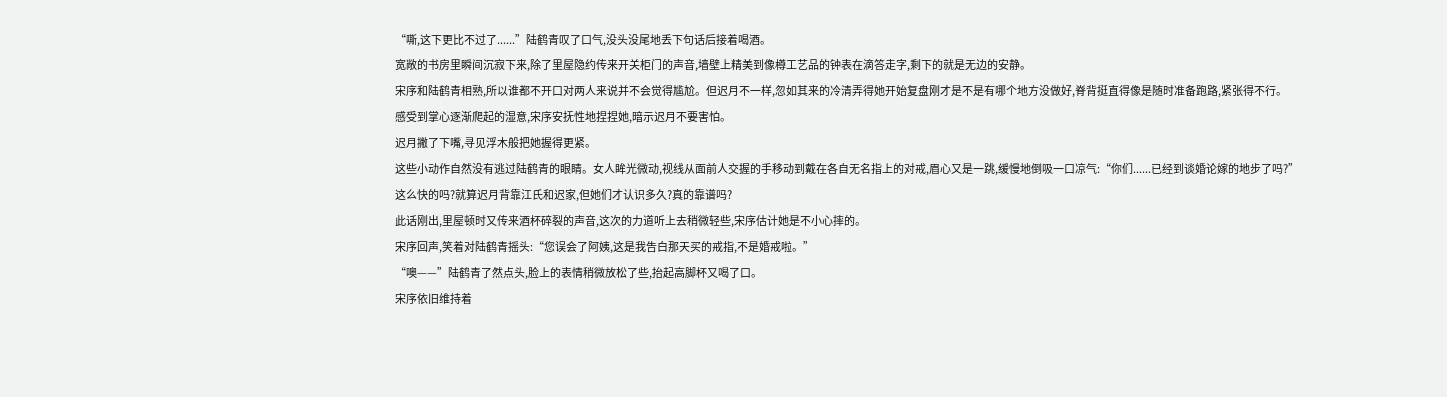“嘶,这下更比不过了......”陆鹤青叹了口气,没头没尾地丢下句话后接着喝酒。
宽敞的书房里瞬间沉寂下来,除了里屋隐约传来开关柜门的声音,墙壁上精美到像樽工艺品的钟表在滴答走字,剩下的就是无边的安静。
宋序和陆鹤青相熟,所以谁都不开口对两人来说并不会觉得尴尬。但迟月不一样,忽如其来的冷清弄得她开始复盘刚才是不是有哪个地方没做好,脊背挺直得像是随时准备跑路,紧张得不行。
感受到掌心逐渐爬起的湿意,宋序安抚性地捏捏她,暗示迟月不要害怕。
迟月撇了下嘴,寻见浮木般把她握得更紧。
这些小动作自然没有逃过陆鹤青的眼睛。女人眸光微动,视线从面前人交握的手移动到戴在各自无名指上的对戒,眉心又是一跳,缓慢地倒吸一口凉气:“你们......已经到谈婚论嫁的地步了吗?”
这么快的吗?就算迟月背靠江氏和迟家,但她们才认识多久?真的靠谱吗?
此话刚出,里屋顿时又传来酒杯碎裂的声音,这次的力道听上去稍微轻些,宋序估计她是不小心摔的。
宋序回声,笑着对陆鹤青摇头:“您误会了阿姨,这是我告白那天买的戒指,不是婚戒啦。”
“噢——”陆鹤青了然点头,脸上的表情稍微放松了些,抬起高脚杯又喝了口。
宋序依旧维持着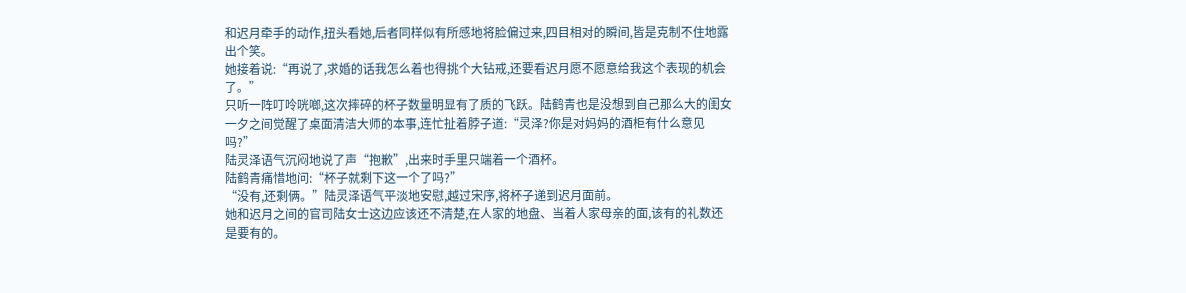和迟月牵手的动作,扭头看她,后者同样似有所感地将脸偏过来,四目相对的瞬间,皆是克制不住地露出个笑。
她接着说:“再说了,求婚的话我怎么着也得挑个大钻戒,还要看迟月愿不愿意给我这个表现的机会了。”
只听一阵叮呤咣啷,这次摔碎的杯子数量明显有了质的飞跃。陆鹤青也是没想到自己那么大的闺女一夕之间觉醒了桌面清洁大师的本事,连忙扯着脖子道:“灵泽?你是对妈妈的酒柜有什么意见吗?”
陆灵泽语气沉闷地说了声“抱歉”,出来时手里只端着一个酒杯。
陆鹤青痛惜地问:“杯子就剩下这一个了吗?”
“没有,还剩俩。”陆灵泽语气平淡地安慰,越过宋序,将杯子递到迟月面前。
她和迟月之间的官司陆女士这边应该还不清楚,在人家的地盘、当着人家母亲的面,该有的礼数还是要有的。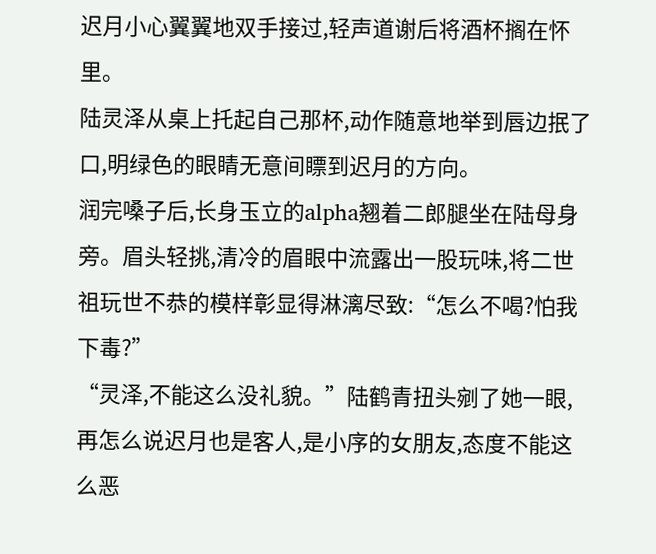迟月小心翼翼地双手接过,轻声道谢后将酒杯搁在怀里。
陆灵泽从桌上托起自己那杯,动作随意地举到唇边抿了口,明绿色的眼睛无意间瞟到迟月的方向。
润完嗓子后,长身玉立的alpha翘着二郎腿坐在陆母身旁。眉头轻挑,清冷的眉眼中流露出一股玩味,将二世祖玩世不恭的模样彰显得淋漓尽致:“怎么不喝?怕我下毒?”
“灵泽,不能这么没礼貌。”陆鹤青扭头剜了她一眼,再怎么说迟月也是客人,是小序的女朋友,态度不能这么恶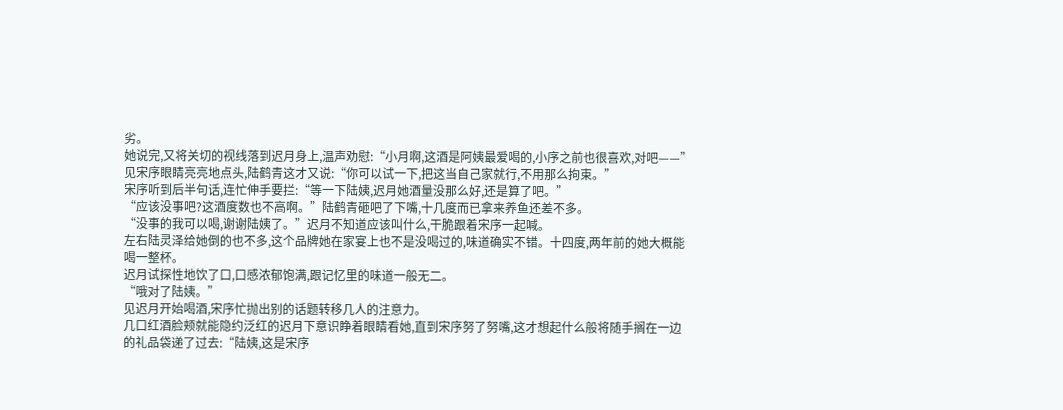劣。
她说完,又将关切的视线落到迟月身上,温声劝慰:“小月啊,这酒是阿姨最爱喝的,小序之前也很喜欢,对吧——”
见宋序眼睛亮亮地点头,陆鹤青这才又说:“你可以试一下,把这当自己家就行,不用那么拘束。”
宋序听到后半句话,连忙伸手要拦:“等一下陆姨,迟月她酒量没那么好,还是算了吧。”
“应该没事吧?这酒度数也不高啊。”陆鹤青砸吧了下嘴,十几度而已拿来养鱼还差不多。
“没事的我可以喝,谢谢陆姨了。”迟月不知道应该叫什么,干脆跟着宋序一起喊。
左右陆灵泽给她倒的也不多,这个品牌她在家宴上也不是没喝过的,味道确实不错。十四度,两年前的她大概能喝一整杯。
迟月试探性地饮了口,口感浓郁饱满,跟记忆里的味道一般无二。
“哦对了陆姨。”
见迟月开始喝酒,宋序忙抛出别的话题转移几人的注意力。
几口红酒脸颊就能隐约泛红的迟月下意识睁着眼睛看她,直到宋序努了努嘴,这才想起什么般将随手搁在一边的礼品袋递了过去:“陆姨,这是宋序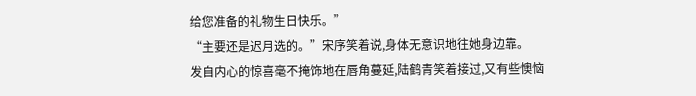给您准备的礼物生日快乐。”
“主要还是迟月选的。”宋序笑着说,身体无意识地往她身边靠。
发自内心的惊喜毫不掩饰地在唇角蔓延,陆鹤青笑着接过,又有些懊恼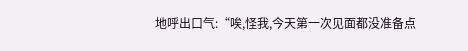地呼出口气:“唉,怪我,今天第一次见面都没准备点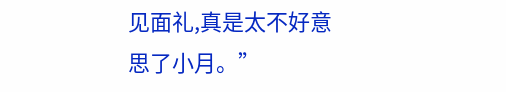见面礼,真是太不好意思了小月。”